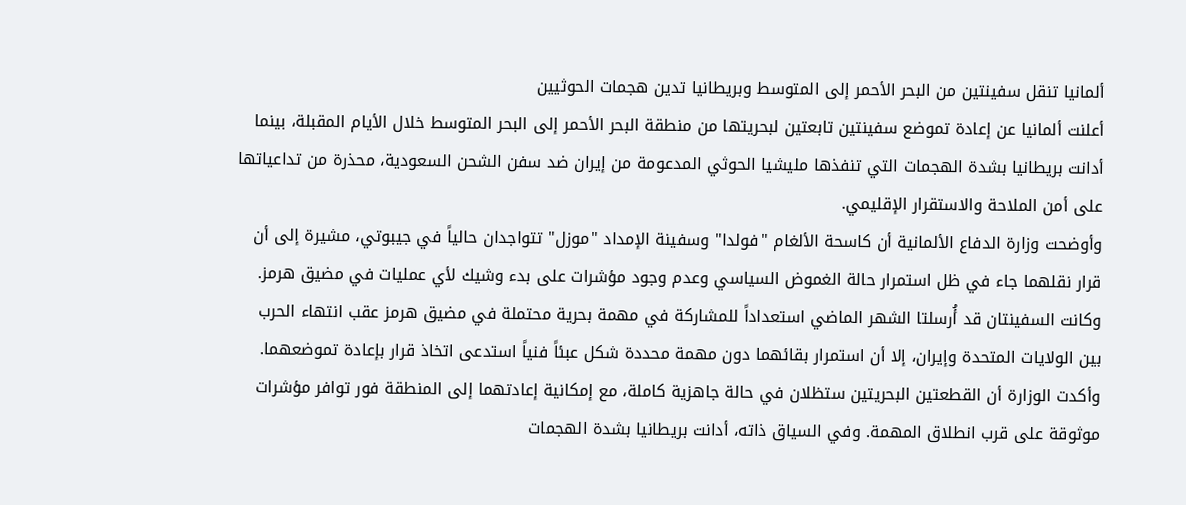ألمانيا تنقل سفينتين من البحر الأحمر إلى المتوسط وبريطانيا تدين هجمات الحوثيين
أعلنت ألمانيا عن إعادة تموضع سفينتين تابعتين لبحريتها من منطقة البحر الأحمر إلى البحر المتوسط خلال الأيام المقبلة، بينما أدانت بريطانيا بشدة الهجمات التي تنفذها مليشيا الحوثي المدعومة من إيران ضد سفن الشحن السعودية، محذرة من تداعياتها على أمن الملاحة والاستقرار الإقليمي.
وأوضحت وزارة الدفاع الألمانية أن كاسحة الألغام "فولدا" وسفينة الإمداد "موزل" تتواجدان حالياً في جيبوتي، مشيرة إلى أن قرار نقلهما جاء في ظل استمرار حالة الغموض السياسي وعدم وجود مؤشرات على بدء وشيك لأي عمليات في مضيق هرمز. وكانت السفينتان قد أُرسلتا الشهر الماضي استعداداً للمشاركة في مهمة بحرية محتملة في مضيق هرمز عقب انتهاء الحرب بين الولايات المتحدة وإيران، إلا أن استمرار بقائهما دون مهمة محددة شكل عبئاً فنياً استدعى اتخاذ قرار بإعادة تموضعهما.
وأكدت الوزارة أن القطعتين البحريتين ستظلان في حالة جاهزية كاملة، مع إمكانية إعادتهما إلى المنطقة فور توافر مؤشرات موثوقة على قرب انطلاق المهمة. وفي السياق ذاته، أدانت بريطانيا بشدة الهجمات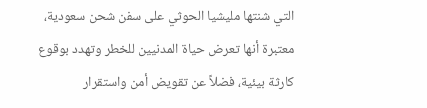التي شنتها مليشيا الحوثي على سفن شحن سعودية، معتبرة أنها تعرض حياة المدنيين للخطر وتهدد بوقوع كارثة بيئية، فضلاً عن تقويض أمن واستقرار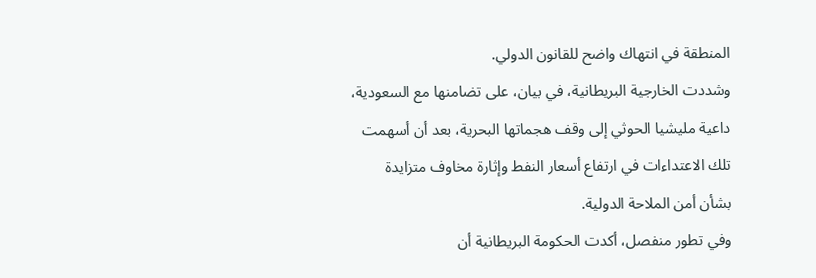المنطقة في انتهاك واضح للقانون الدولي.
وشددت الخارجية البريطانية، في بيان، على تضامنها مع السعودية، داعية مليشيا الحوثي إلى وقف هجماتها البحرية، بعد أن أسهمت تلك الاعتداءات في ارتفاع أسعار النفط وإثارة مخاوف متزايدة بشأن أمن الملاحة الدولية.
وفي تطور منفصل، أكدت الحكومة البريطانية أن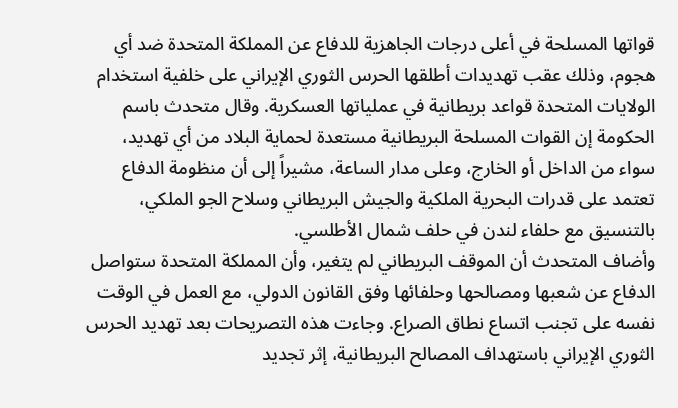قواتها المسلحة في أعلى درجات الجاهزية للدفاع عن المملكة المتحدة ضد أي هجوم، وذلك عقب تهديدات أطلقها الحرس الثوري الإيراني على خلفية استخدام الولايات المتحدة قواعد بريطانية في عملياتها العسكرية. وقال متحدث باسم الحكومة إن القوات المسلحة البريطانية مستعدة لحماية البلاد من أي تهديد، سواء من الداخل أو الخارج، وعلى مدار الساعة، مشيراً إلى أن منظومة الدفاع تعتمد على قدرات البحرية الملكية والجيش البريطاني وسلاح الجو الملكي، بالتنسيق مع حلفاء لندن في حلف شمال الأطلسي.
وأضاف المتحدث أن الموقف البريطاني لم يتغير، وأن المملكة المتحدة ستواصل الدفاع عن شعبها ومصالحها وحلفائها وفق القانون الدولي، مع العمل في الوقت نفسه على تجنب اتساع نطاق الصراع. وجاءت هذه التصريحات بعد تهديد الحرس الثوري الإيراني باستهداف المصالح البريطانية، إثر تجديد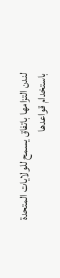لندن التزامها باتفاق يسمح للولايات المتحدة باستخدام قواعدها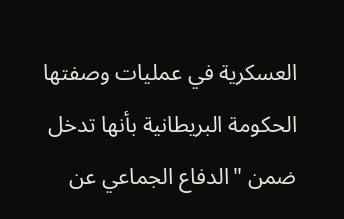العسكرية في عمليات وصفتها الحكومة البريطانية بأنها تدخل ضمن "الدفاع الجماعي عن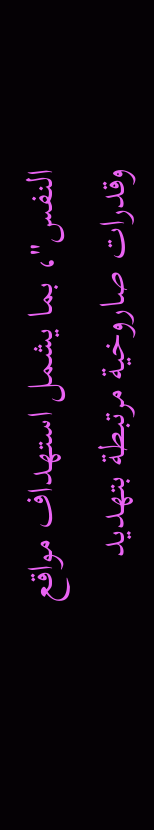النفس"، بما يشمل استهداف مواقع وقدرات صاروخية مرتبطة بتهديد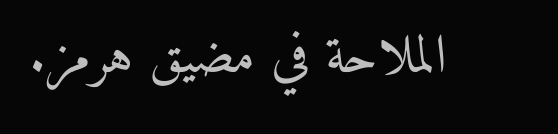الملاحة في مضيق هرمز.